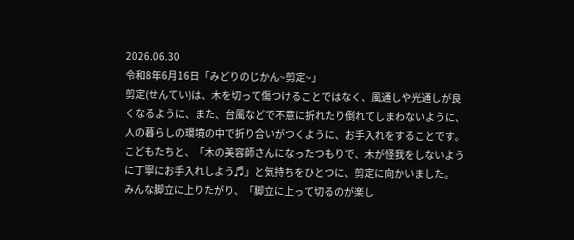2026.06.30
令和8年6月16日「みどりのじかん~剪定~」
剪定(せんてい)は、木を切って傷つけることではなく、風通しや光通しが良くなるように、また、台風などで不意に折れたり倒れてしまわないように、人の暮らしの環境の中で折り合いがつくように、お手入れをすることです。
こどもたちと、「木の美容師さんになったつもりで、木が怪我をしないように丁寧にお手入れしよう♬」と気持ちをひとつに、剪定に向かいました。
みんな脚立に上りたがり、「脚立に上って切るのが楽し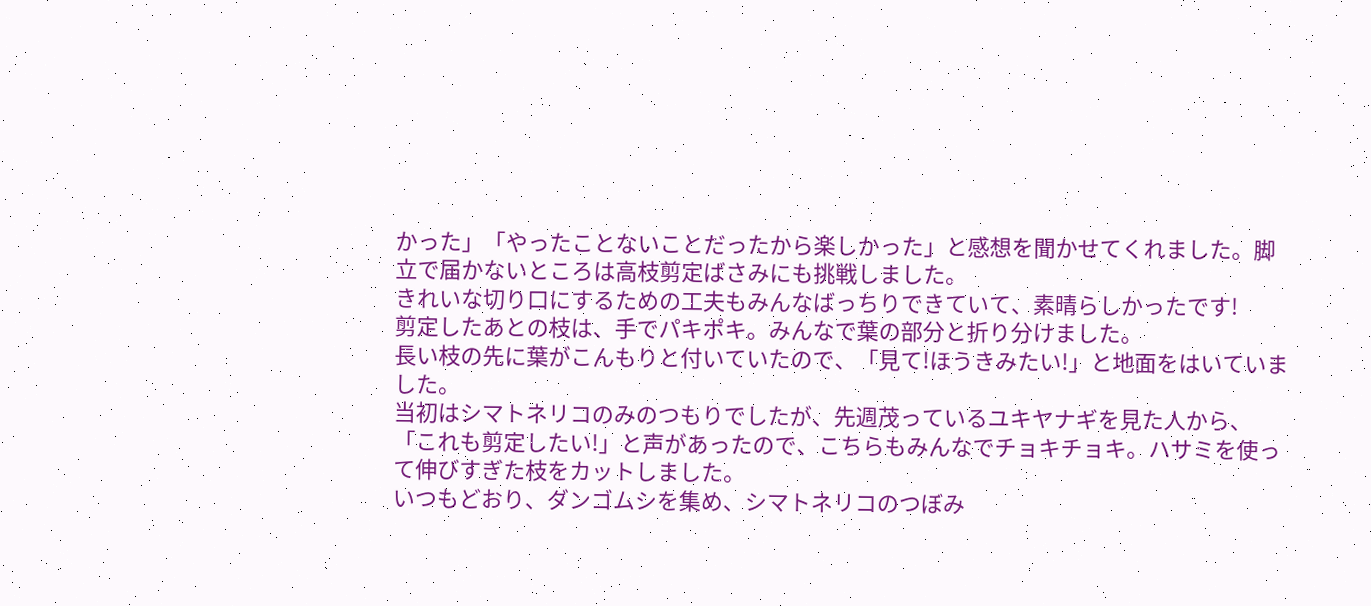かった」「やったことないことだったから楽しかった」と感想を聞かせてくれました。脚立で届かないところは高枝剪定ばさみにも挑戦しました。
きれいな切り口にするための工夫もみんなばっちりできていて、素晴らしかったです!
剪定したあとの枝は、手でパキポキ。みんなで葉の部分と折り分けました。
長い枝の先に葉がこんもりと付いていたので、「見て!ほうきみたい!」と地面をはいていました。
当初はシマトネリコのみのつもりでしたが、先週茂っているユキヤナギを見た人から、「これも剪定したい!」と声があったので、こちらもみんなでチョキチョキ。ハサミを使って伸びすぎた枝をカットしました。
いつもどおり、ダンゴムシを集め、シマトネリコのつぼみ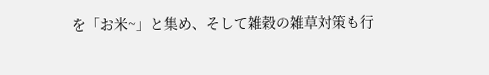を「お米~」と集め、そして雑穀の雑草対策も行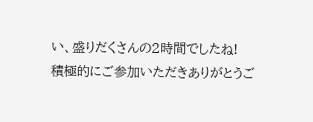い、盛りだくさんの2時間でしたね!
積極的にご参加いただきありがとうご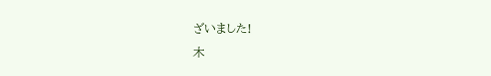ざいました!
木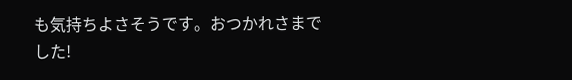も気持ちよさそうです。おつかれさまでした!